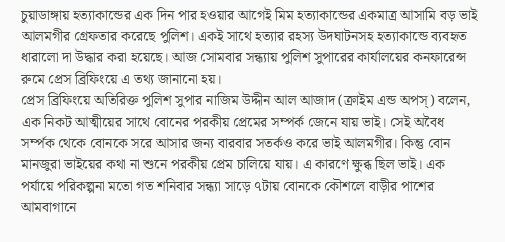চুয়াডাঙ্গায় হত্যাকান্ডের এক দিন পার হওয়ার আগেই মিম হত্যাকান্ডের একমাত্র আসামি বড় ভাই আলমগীর গ্রেফতার করেছে পুলিশ। একই সাথে হত্যার রহস্য উদঘাটনসহ হত্যাকান্ডে ব্যবহৃত ধারালো দা উদ্ধার করা হয়েছে। আজ সোমবার সন্ধ্যায় পুলিশ সুপারের কার্যালয়ের কনফারেন্স রুমে প্রেস ব্রিফিংয়ে এ তথ্য জানানো হয়।
প্রেস ব্রিফিংয়ে অতিরিক্ত পুলিশ সুপার নাজিম উদ্দীন আল আজাদ (ক্রাইম এন্ড অপস্) বলেন, এক নিকট আত্মীয়ের সাথে বোনের পরকীয় প্রেমের সম্পর্ক জেনে যায় ভাই। সেই অবৈধ সর্ম্পক থেকে বোনকে সরে আসার জন্য বারবার সতর্কও করে ভাই আলমগীর। কিন্তু বোন মানজুরা ভাইয়ের কথা না শুনে পরকীয় প্রেম চালিয়ে যায়। এ কারণে ক্ষুব্ধ ছিল ভাই। এক পর্যায়ে পরিকল্পনা মতো গত শনিবার সন্ধ্যা সাড়ে ৭টায় বোনকে কৌশলে বাড়ীর পাশের আমবাগানে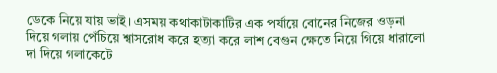ডেকে নিয়ে যায় ভাই। এসময় কথাকাটাকাটির এক পর্যায়ে বোনের নিজের ওড়না দিয়ে গলায় পেঁচিয়ে শ্বাসরোধ করে হত্যা করে লাশ বেগুন ক্ষেতে নিয়ে গিয়ে ধারালো দা দিয়ে গলাকেটে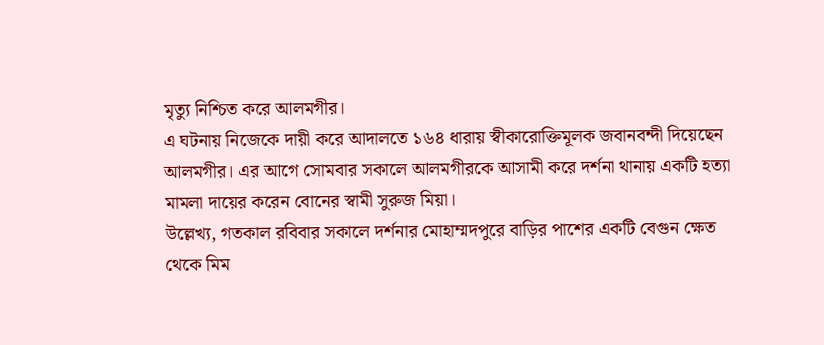মৃত্যু নিশ্চিত করে আলমগীর।
এ ঘটনায় নিজেকে দায়ী করে আদালতে ১৬৪ ধারায় স্বীকারোক্তিমূলক জবানবন্দী দিয়েছেন আলমগীর। এর আগে সোমবার সকালে আলমগীরকে আসামী করে দর্শনা থানায় একটি হত্যা মামলা দায়ের করেন বোনের স্বামী সুরুজ মিয়া।
উল্লেখ্য, গতকাল রবিবার সকালে দর্শনার মোহাম্মদপুরে বাড়ির পাশের একটি বেগুন ক্ষেত থেকে মিম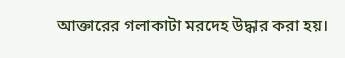আক্তারের গলাকাটা মরদেহ উদ্ধার করা হয়।